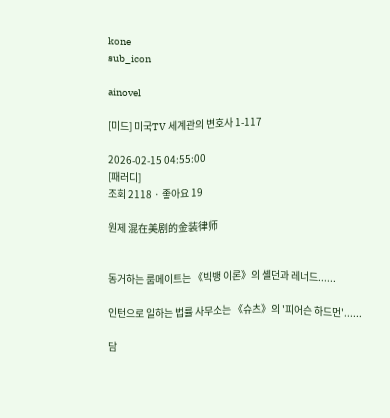kone
sub_icon

ainovel

[미드] 미국TV 세계관의 변호사 1-117

2026-02-15 04:55:00
[패러디]
조회 2118 · 좋아요 19

원제 混在美剧的金装律师


동거하는 룸메이트는 《빅뱅 이론》의 셸던과 레너드......

인턴으로 일하는 법률 사무소는 《슈츠》의 '피어슨 하드먼'......

담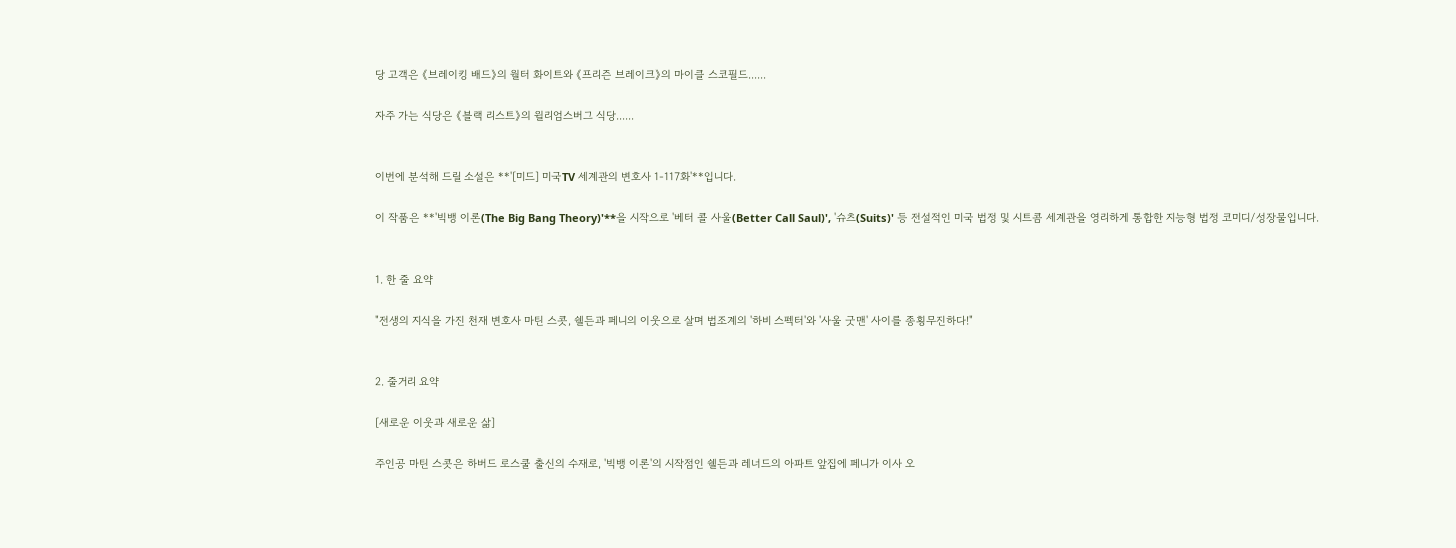당 고객은 《브레이킹 배드》의 월터 화이트와 《프리즌 브레이크》의 마이클 스코필드......

자주 가는 식당은 《블랙 리스트》의 윌리엄스버그 식당......


이번에 분석해 드릴 소설은 **'[미드] 미국TV 세계관의 변호사 1-117화'**입니다.

이 작품은 **'빅뱅 이론(The Big Bang Theory)'**을 시작으로 '베터 콜 사울(Better Call Saul)', '슈츠(Suits)' 등 전설적인 미국 법정 및 시트콤 세계관을 영리하게 통합한 지능형 법정 코미디/성장물입니다.


1. 한 줄 요약

"전생의 지식을 가진 천재 변호사 마틴 스콧, 쉘든과 페니의 이웃으로 살며 법조계의 '하비 스펙터'와 '사울 굿맨' 사이를 종횡무진하다!"


2. 줄거리 요약

[새로운 이웃과 새로운 삶]

주인공 마틴 스콧은 하버드 로스쿨 출신의 수재로, '빅뱅 이론'의 시작점인 쉘든과 레너드의 아파트 앞집에 페니가 이사 오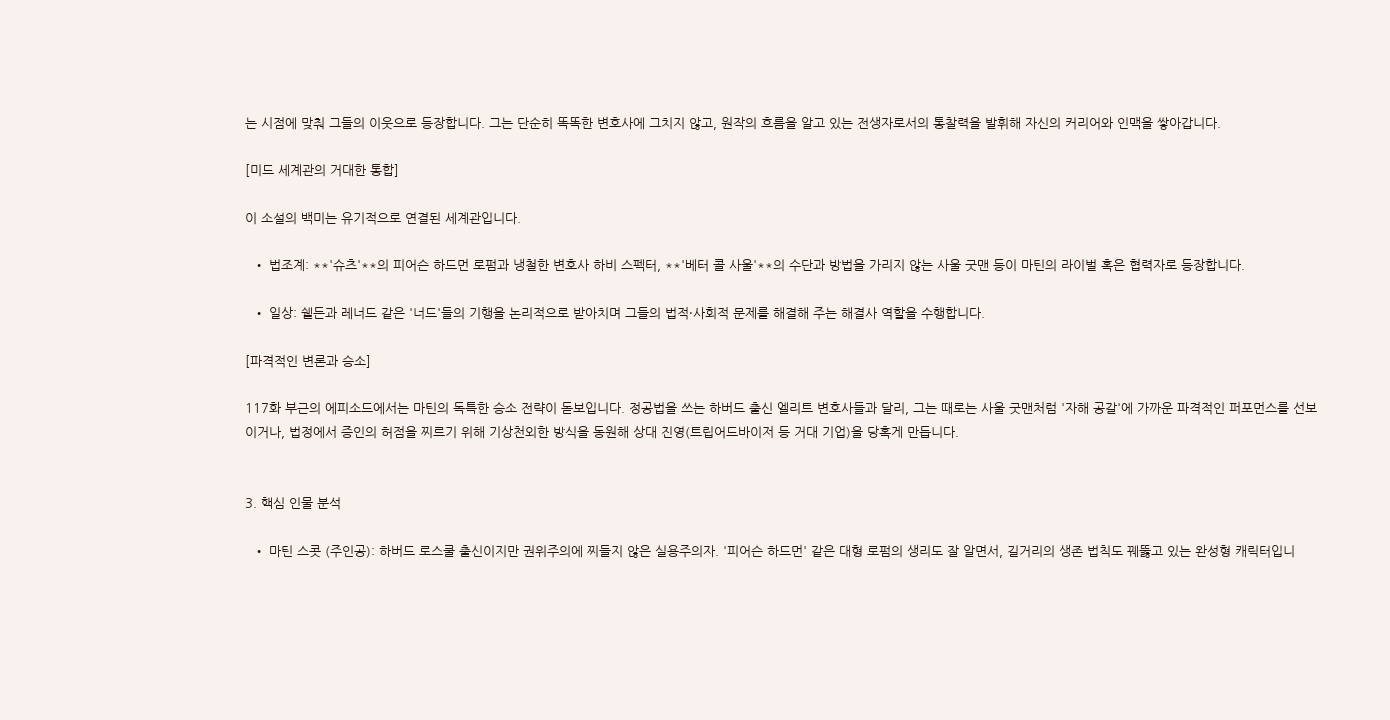는 시점에 맞춰 그들의 이웃으로 등장합니다. 그는 단순히 똑똑한 변호사에 그치지 않고, 원작의 흐름을 알고 있는 전생자로서의 통찰력을 발휘해 자신의 커리어와 인맥을 쌓아갑니다.

[미드 세계관의 거대한 통합]

이 소설의 백미는 유기적으로 연결된 세계관입니다.

  • 법조계: **'슈츠'**의 피어슨 하드먼 로펌과 냉철한 변호사 하비 스펙터, **'베터 콜 사울'**의 수단과 방법을 가리지 않는 사울 굿맨 등이 마틴의 라이벌 혹은 협력자로 등장합니다.

  • 일상: 쉘든과 레너드 같은 '너드'들의 기행을 논리적으로 받아치며 그들의 법적·사회적 문제를 해결해 주는 해결사 역할을 수행합니다.

[파격적인 변론과 승소]

117화 부근의 에피소드에서는 마틴의 독특한 승소 전략이 돋보입니다. 정공법을 쓰는 하버드 출신 엘리트 변호사들과 달리, 그는 때로는 사울 굿맨처럼 '자해 공갈'에 가까운 파격적인 퍼포먼스를 선보이거나, 법정에서 증인의 허점을 찌르기 위해 기상천외한 방식을 동원해 상대 진영(트립어드바이저 등 거대 기업)을 당혹게 만듭니다.


3. 핵심 인물 분석

  • 마틴 스콧 (주인공): 하버드 로스쿨 출신이지만 권위주의에 찌들지 않은 실용주의자. '피어슨 하드먼' 같은 대형 로펌의 생리도 잘 알면서, 길거리의 생존 법칙도 꿰뚫고 있는 완성형 캐릭터입니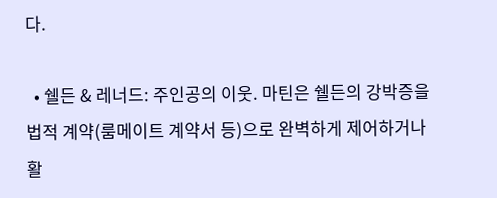다.

  • 쉘든 & 레너드: 주인공의 이웃. 마틴은 쉘든의 강박증을 법적 계약(룸메이트 계약서 등)으로 완벽하게 제어하거나 활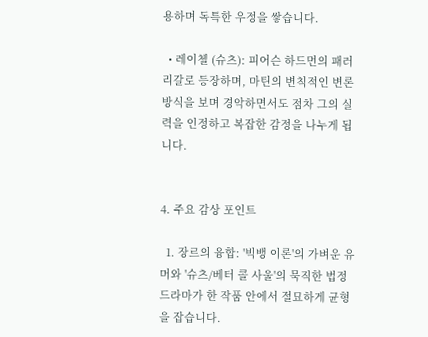용하며 독특한 우정을 쌓습니다.

  • 레이첼 (슈츠): 피어슨 하드먼의 패러리갈로 등장하며, 마틴의 변칙적인 변론 방식을 보며 경악하면서도 점차 그의 실력을 인정하고 복잡한 감정을 나누게 됩니다.


4. 주요 감상 포인트

  1. 장르의 융합: '빅뱅 이론'의 가벼운 유머와 '슈츠/베터 콜 사울'의 묵직한 법정 드라마가 한 작품 안에서 절묘하게 균형을 잡습니다.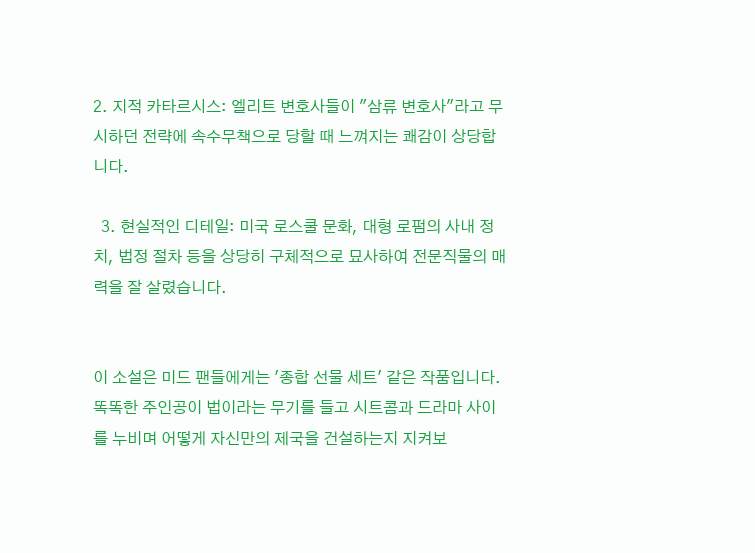2. 지적 카타르시스: 엘리트 변호사들이 "삼류 변호사"라고 무시하던 전략에 속수무책으로 당할 때 느껴지는 쾌감이 상당합니다.

  3. 현실적인 디테일: 미국 로스쿨 문화, 대형 로펌의 사내 정치, 법정 절차 등을 상당히 구체적으로 묘사하여 전문직물의 매력을 잘 살렸습니다.


이 소설은 미드 팬들에게는 '종합 선물 세트' 같은 작품입니다. 똑똑한 주인공이 법이라는 무기를 들고 시트콤과 드라마 사이를 누비며 어떻게 자신만의 제국을 건설하는지 지켜보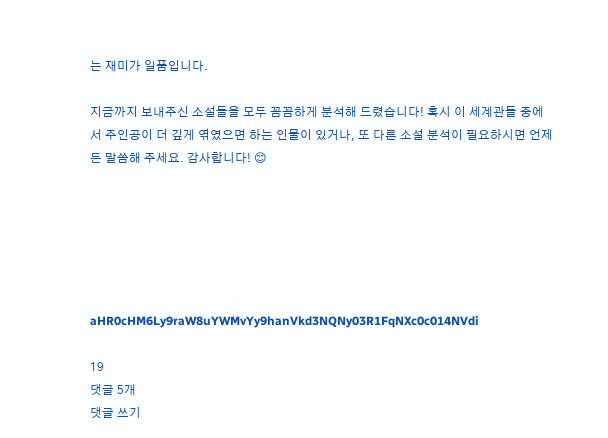는 재미가 일품입니다.

지금까지 보내주신 소설들을 모두 꼼꼼하게 분석해 드렸습니다! 혹시 이 세계관들 중에서 주인공이 더 깊게 엮였으면 하는 인물이 있거나, 또 다른 소설 분석이 필요하시면 언제든 말씀해 주세요. 감사합니다! 😊






aHR0cHM6Ly9raW8uYWMvYy9hanVkd3NQNy03R1FqNXc0c014NVdi

19
댓글 5개
댓글 쓰기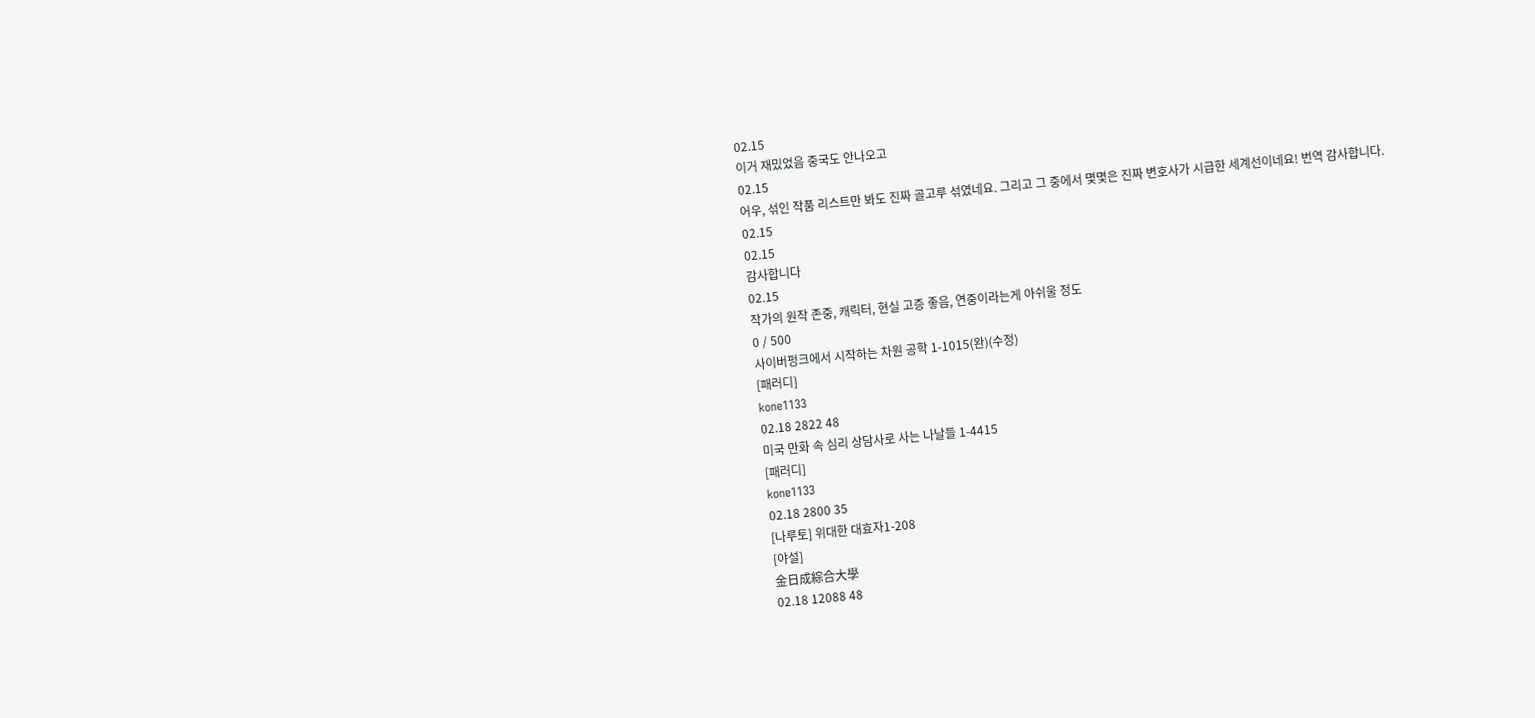02.15
이거 재밌었음 중국도 안나오고
02.15
어우, 섞인 작품 리스트만 봐도 진짜 골고루 섞였네요. 그리고 그 중에서 몇몇은 진짜 변호사가 시급한 세계선이네요! 번역 감사합니다.
02.15
02.15
감사합니다
02.15
작가의 원작 존중, 캐릭터, 현실 고증 좋음, 연중이라는게 아쉬울 정도
0 / 500
사이버펑크에서 시작하는 차원 공학 1-1015(완)(수정)
[패러디]
kone1133
02.18 2822 48
미국 만화 속 심리 상담사로 사는 나날들 1-4415
[패러디]
kone1133
02.18 2800 35
[나루토] 위대한 대효자1-208
[야설]
金日成綜合大學
02.18 12088 48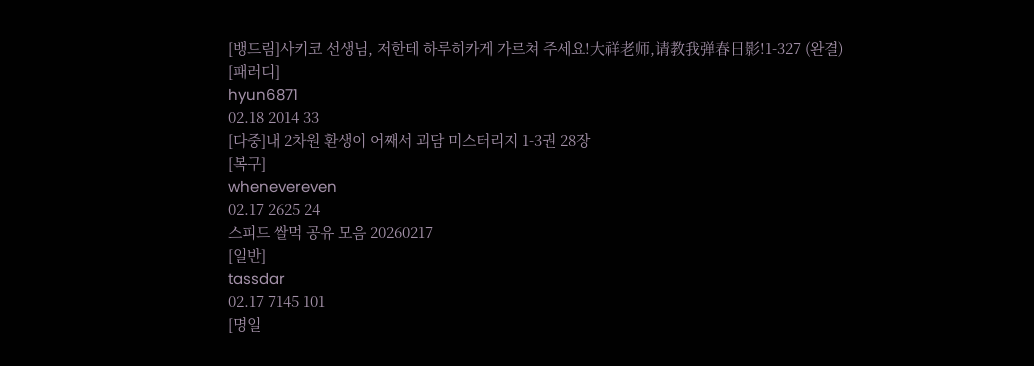[뱅드림]사키코 선생님, 저한테 하루히카게 가르쳐 주세요!大祥老师,请教我弹春日影!1-327 (완결)
[패러디]
hyun6871
02.18 2014 33
[다중]내 2차원 환생이 어째서 괴담 미스터리지 1-3권 28장
[복구]
whenevereven
02.17 2625 24
스피드 쌀먹 공유 모음 20260217
[일반]
tassdar
02.17 7145 101
[명일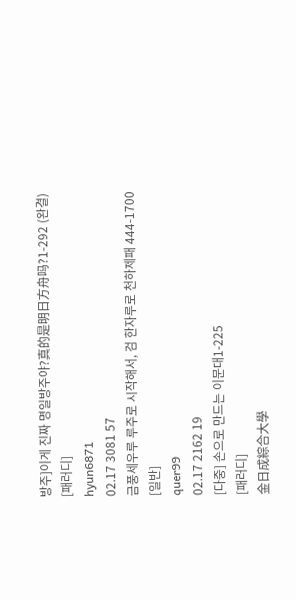방주]이게 진짜 명일방주야?真的是明日方舟吗?1-292 (완결)
[패러디]
hyun6871
02.17 3081 57
금풍세우루 루주로 시작해서, 검 한자루로 천하제패 444-1700
[일반]
quer99
02.17 2162 19
[다중] 손으로 만드는 이문대1-225
[패러디]
金日成綜合大學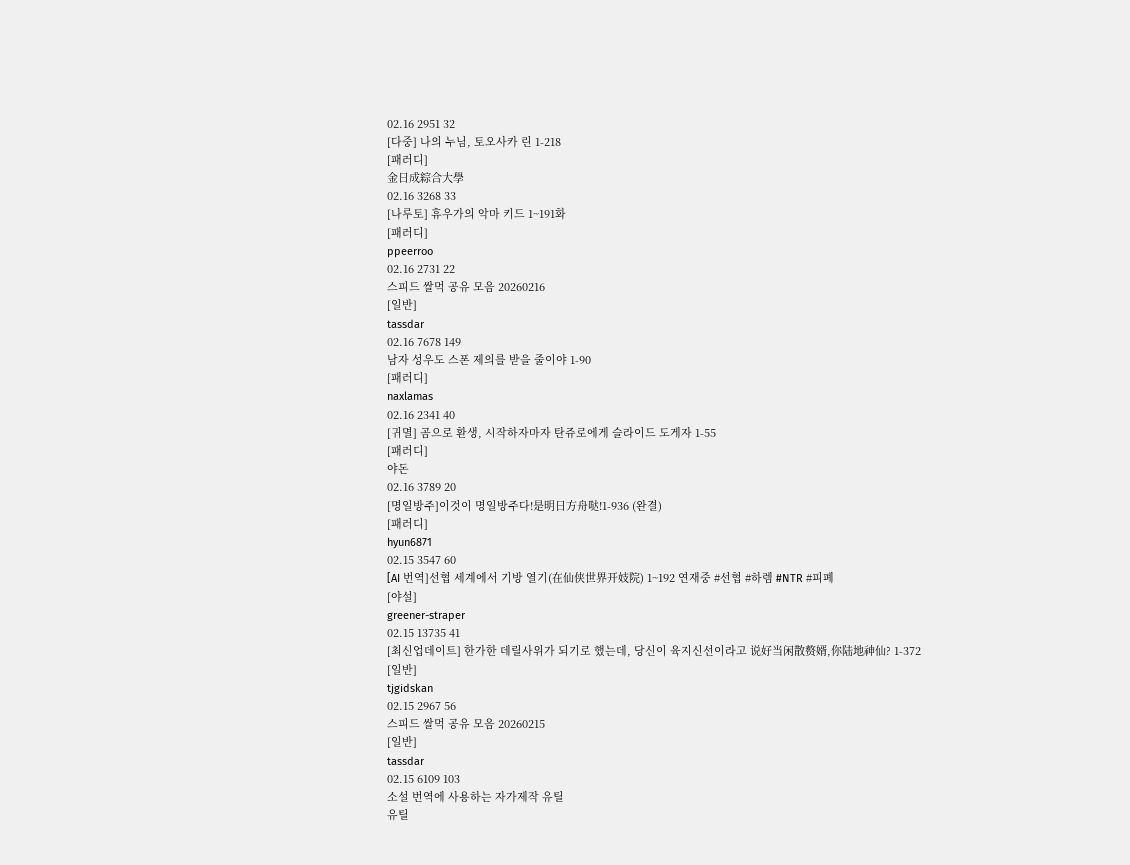02.16 2951 32
[다중] 나의 누님, 토오사카 린 1-218
[패러디]
金日成綜合大學
02.16 3268 33
[나루토] 휴우가의 악마 키드 1~191화
[패러디]
ppeerroo
02.16 2731 22
스피드 쌀먹 공유 모음 20260216
[일반]
tassdar
02.16 7678 149
남자 성우도 스폰 제의를 받을 줄이야 1-90
[패러디]
naxlamas
02.16 2341 40
[귀멸] 곰으로 환생, 시작하자마자 탄쥬로에게 슬라이드 도게자 1-55
[패러디]
야돈
02.16 3789 20
[명일방주]이것이 명일방주다!是明日方舟哒!1-936 (완결)
[패러디]
hyun6871
02.15 3547 60
[AI 번역]선협 세계에서 기방 열기(在仙侠世界开妓院) 1~192 연재중 #선협 #하렘 #NTR #피폐
[야설]
greener-straper
02.15 13735 41
[최신업데이트] 한가한 데릴사위가 되기로 했는데, 당신이 육지신선이라고 说好当闲散赘婿,你陆地神仙? 1-372
[일반]
tjgidskan
02.15 2967 56
스피드 쌀먹 공유 모음 20260215
[일반]
tassdar
02.15 6109 103
소설 번역에 사용하는 자가제작 유틸
유틸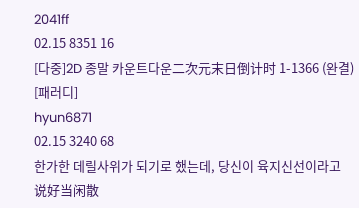2041ff
02.15 8351 16
[다중]2D 종말 카운트다운二次元末日倒计时 1-1366 (완결)
[패러디]
hyun6871
02.15 3240 68
한가한 데릴사위가 되기로 했는데, 당신이 육지신선이라고 说好当闲散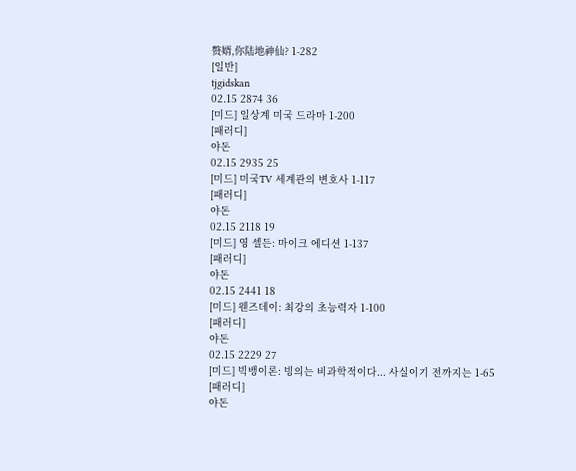赘婿,你陆地神仙? 1-282
[일반]
tjgidskan
02.15 2874 36
[미드] 일상계 미국 드라마 1-200
[패러디]
야돈
02.15 2935 25
[미드] 미국TV 세계관의 변호사 1-117
[패러디]
야돈
02.15 2118 19
[미드] 영 셸든: 마이크 에디션 1-137
[패러디]
야돈
02.15 2441 18
[미드] 웬즈데이: 최강의 초능력자 1-100
[패러디]
야돈
02.15 2229 27
[미드] 빅뱅이론: 빙의는 비과학적이다... 사실이기 전까지는 1-65
[패러디]
야돈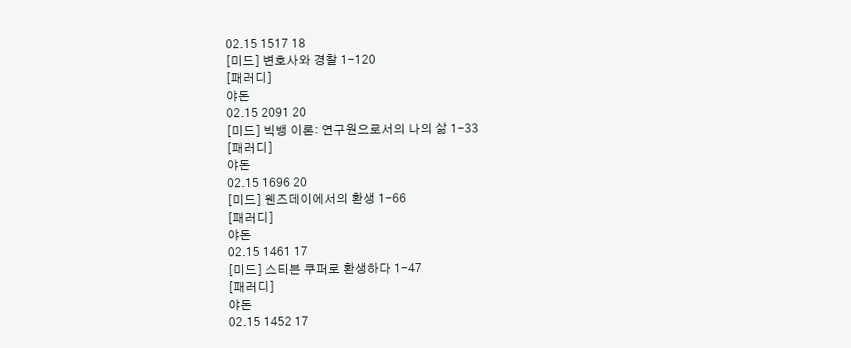02.15 1517 18
[미드] 변호사와 경찰 1-120
[패러디]
야돈
02.15 2091 20
[미드] 빅뱅 이론: 연구원으로서의 나의 삶 1-33
[패러디]
야돈
02.15 1696 20
[미드] 웬즈데이에서의 환생 1-66
[패러디]
야돈
02.15 1461 17
[미드] 스티븐 쿠퍼로 환생하다 1-47
[패러디]
야돈
02.15 1452 17